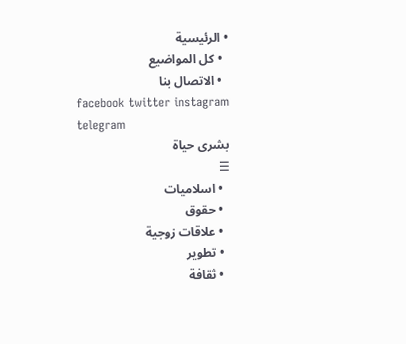• الرئيسية
  • كل المواضيع
  • الاتصال بنا
facebook twitter instagram telegram
بشرى حياة
☰
  • اسلاميات
  • حقوق
  • علاقات زوجية
  • تطوير
  • ثقافة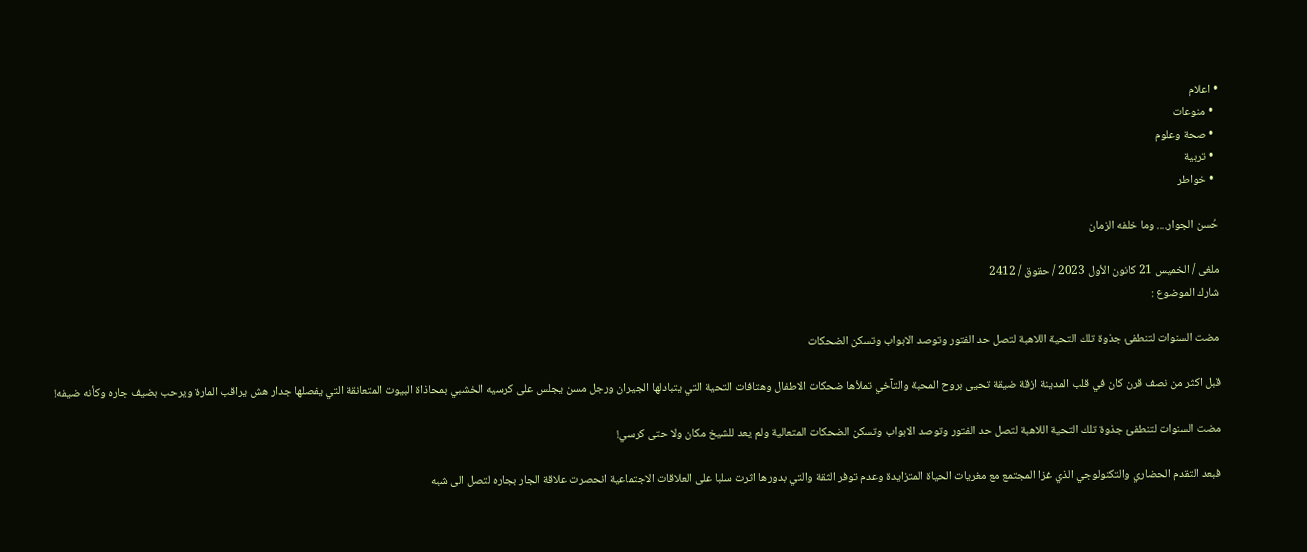• اعلام
  • منوعات
  • صحة وعلوم
  • تربية
  • خواطر

حُسن الجوار.... وما خلفه الزمان

ملغى / الخميس 21 كانون الأول 2023 / حقوق / 2412
شارك الموضوع :

مضت السنوات لتنطفئ جذوة تلك التحية اللاهبة لتصل حد الفتور وتوصد الابواب وتسكن الضحكات

قبل اكثر من نصف قرن كان في قلب المدينة ازقة ضيقة تحيى بروح المحبة والتآخي تملأها ضحكات الاطفال وهتافات التحية التي يتبادلها الجيران ورجل مسن يجلس على كرسيه الخشبي بمحاذاة البيوت المتعانقة التي يفصلها جدار هش يراقب المارة ويرحب بضيف جاره وكأنه ضيفه!

مضت السنوات لتنطفئ جذوة تلك التحية اللاهبة لتصل حد الفتور وتوصد الابواب وتسكن الضحكات المتعالية ولم يعد للشيخ مكان ولا حتى كرسي!

فبعد التقدم الحضاري والتكنولوجي الذي غزا المجتمع مع مغريات الحياة المتزايدة وعدم توفر الثقة والتي بدورها اثرت سلبا على العلاقات الاجتماعية انحصرت علاقة الجار بجاره لتصل الى شبه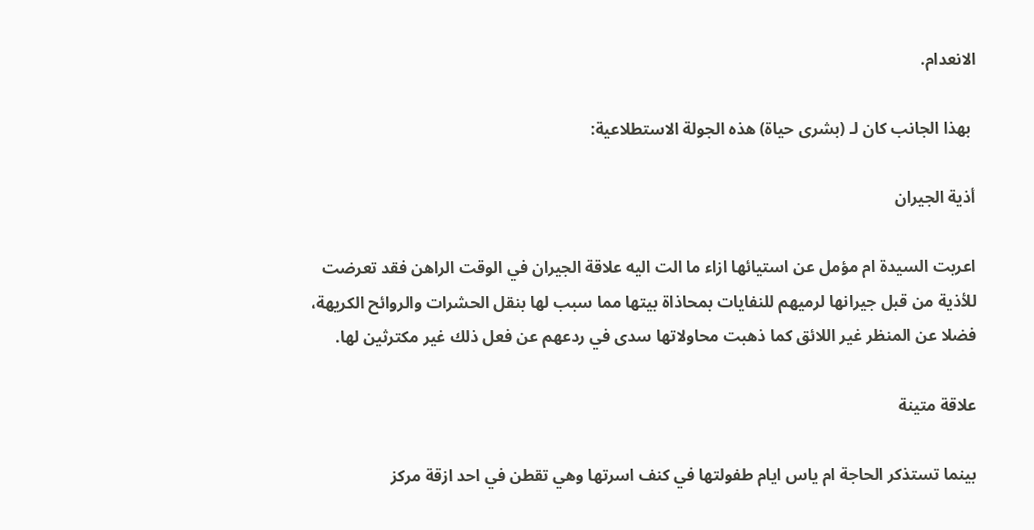الانعدام.

 بهذا الجانب كان لـ (بشرى حياة) هذه الجولة الاستطلاعية:

أذية الجيران

اعربت السيدة ام مؤمل عن استيائها ازاء ما الت اليه علاقة الجيران في الوقت الراهن فقد تعرضت للأذية من قبل جيرانها لرميهم للنفايات بمحاذاة بيتها مما سبب لها بنقل الحشرات والروائح الكريهة، فضلا عن المنظر غير اللائق كما ذهبت محاولاتها سدى في ردعهم عن فعل ذلك غير مكترثين لها.

علاقة متينة

بينما تستذكر الحاجة ام ياس ايام طفولتها في كنف اسرتها وهي تقطن في احد ازقة مركز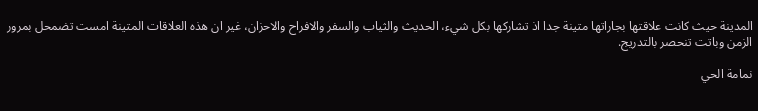المدينة حيث كانت علاقتها بجاراتها متينة جدا اذ تشاركها بكل شيء، الحديث والثياب والسفر والافراح والاحزان، غير ان هذه العلاقات المتينة امست تضمحل بمرور الزمن وباتت تنحصر بالتدريج.

نمامة الحي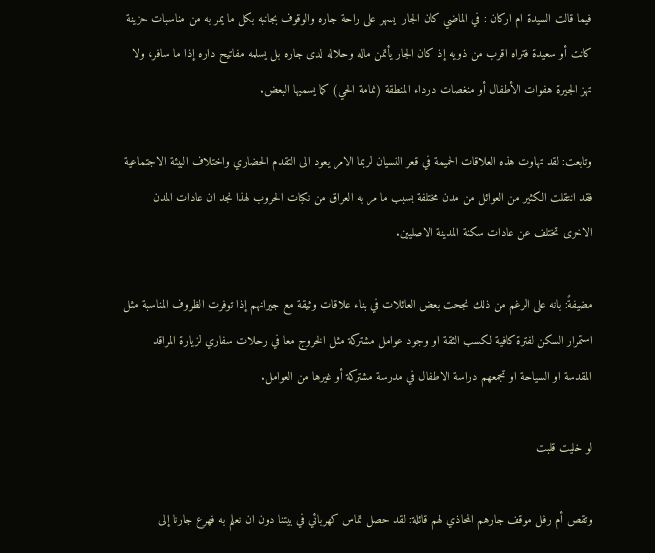فيما قالت السيدة ام اركان : في الماضي كان الجار  يسهر على راحة جاره والوقوف بجانبه بكل ما يمر به من مناسبات حزينة كانت أو سعيدة فتراه اقرب من ذويه إذ كان الجار يأتمن ماله وحلاله لدى جاره بل يسلمه مفاتيح داره إذا ما سافر، ولا تهز الجيرة هفوات الأطفال أو منغصات درداء المنطقة (نمامة الحي) كما يسميها البعض.

وتابعت: لقد تهاوت هذه العلاقات الحميمة في قعر النسيان لربما الامر يعود الى التقدم الحضاري واختلاف البيئة الاجتماعية فقد انتقلت الكثير من العوائل من مدن مختلفة بسبب ما مر به العراق من نكبات الحروب لهذا نجد ان عادات المدن الاخرى تختلف عن عادات سكنة المدينة الاصليين.

مضيفةً: بانه على الرغم من ذلك نجحت بعض العائلات في بناء علاقات وثيقة مع جيرانهم إذا توفرت الظروف المناسبة مثل استمرار السكن لفترة كافية لكسب الثقة او وجود عوامل مشتركة مثل الخروج معا في رحلات سفاري لزيارة المراقد المقدسة او السياحة او تجمعهم دراسة الاطفال في مدرسة مشتركة أو غيرها من العوامل.

لو خليت قلبت

وتقص أم رفل موقف جارهم المحاذي لهم قائلة: لقد حصل تماس كهربائي في بيتنا دون ان نعلم به فهرع جارنا إلى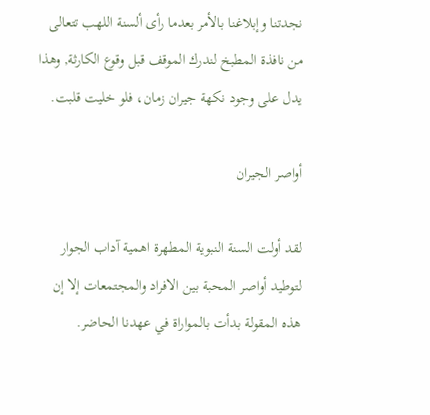نجدتنا وإبلاغنا بالأمر بعدما رأى ألسنة اللهب تتعالى من نافذة المطبخ لندرك الموقف قبل وقوع الكارثة, وهذا يدل على وجود نكهة جيران زمان، فلو خليت قلبت.

أواصر الجيران

لقد أولت السنة النبوية المطهرة اهمية آداب الجوار لتوطيد أواصر المحبة بين الافراد والمجتمعات إلا إن هذه المقولة بدأت بالمواراة في عهدنا الحاضر.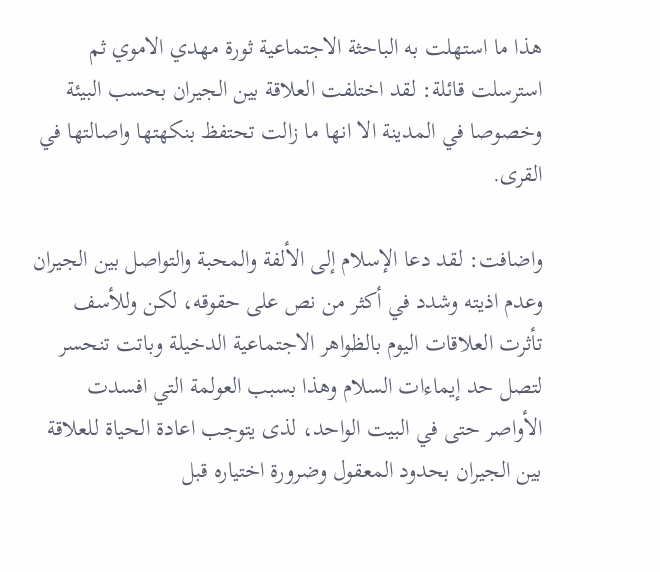هذا ما استهلت به الباحثة الاجتماعية ثورة مهدي الاموي ثم استرسلت قائلة: لقد اختلفت العلاقة بين الجيران بحسب البيئة وخصوصا في المدينة الا انها ما زالت تحتفظ بنكهتها واصالتها في القرى.

واضافت: لقد دعا الإسلام إلى الألفة والمحبة والتواصل بين الجيران وعدم اذيته وشدد في أكثر من نص على حقوقه، لكن وللأسف تأثرت العلاقات اليوم بالظواهر الاجتماعية الدخيلة وباتت تنحسر لتصل حد إيماءات السلام وهذا بسبب العولمة التي افسدت الأواصر حتى في البيت الواحد، لذى يتوجب اعادة الحياة للعلاقة بين الجيران بحدود المعقول وضرورة اختياره قبل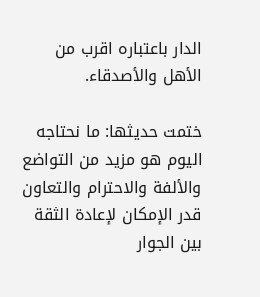الدار باعتباره اقرب من الأهل والأصدقاء.

ختمت حديثها: ما نحتاجه اليوم هو مزيد من التواضع والألفة والاحترام والتعاون قدر الإمكان لإعادة الثقة بين الجوار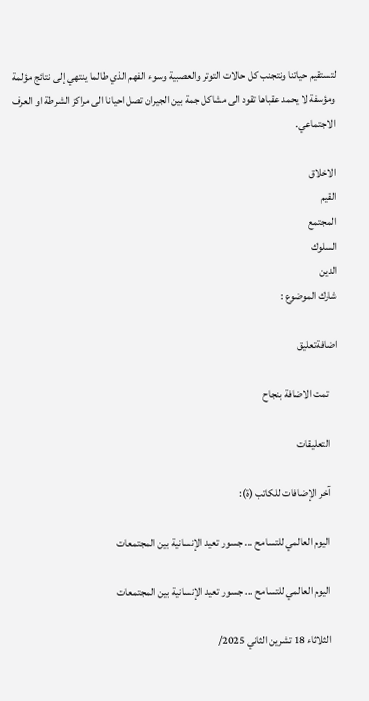لتستقيم حياتنا ونتجنب كل حالات التوتر والعصبية وسوء الفهم الذي طالما ينتهي إلى نتائج مؤلمة ومؤسفة لا يحمد عقباها تقود الى مشاكل جمة بين الجيران تصل احيانا الى مراكز الشرطة او العرف الاجتماعي.

الاخلاق
القيم
المجتمع
السلوك
الدين
شارك الموضوع :

اضافةتعليق

    تمت الاضافة بنجاح

    التعليقات

    آخر الإضافات للكاتب (ة):

    اليوم العالمي للتسامح ... جسور تعيد الإنسانية بين المجتمعات

    اليوم العالمي للتسامح ... جسور تعيد الإنسانية بين المجتمعات

    الثلاثاء 18 تشرين الثاني 2025/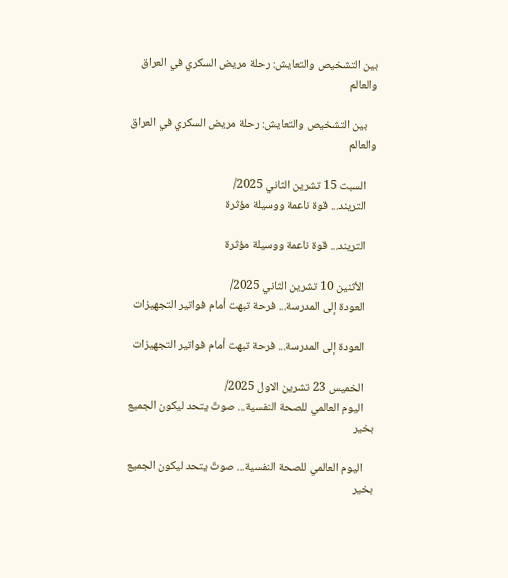بين التشخيص والتعايش: رحلة مريض السكري في العراق والعالم

    بين التشخيص والتعايش: رحلة مريض السكري في العراق والعالم

    السبت 15 تشرين الثاني 2025/
    التريند... قوة ناعمة ووسيلة مؤثرة

    التريند... قوة ناعمة ووسيلة مؤثرة

    الأثنين 10 تشرين الثاني 2025/
    العودة إلى المدرسة... فرحة تبهت أمام فواتير التجهيزات

    العودة إلى المدرسة... فرحة تبهت أمام فواتير التجهيزات

    الخميس 23 تشرين الاول 2025/
    اليوم العالمي للصحة النفسية... صوتٌ يتحد ليكون الجميع بخير

    اليوم العالمي للصحة النفسية... صوتٌ يتحد ليكون الجميع بخير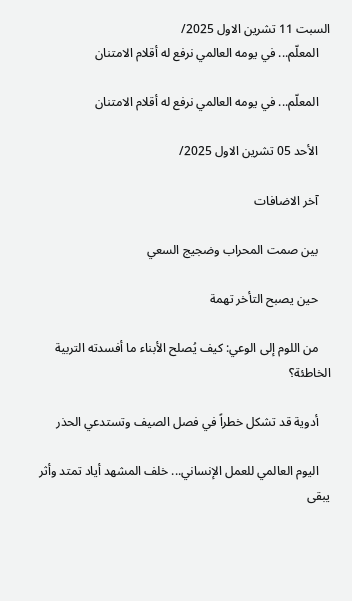السبت 11 تشرين الاول 2025/
    المعلّم... في يومه العالمي نرفع له أقلام الامتنان

    المعلّم... في يومه العالمي نرفع له أقلام الامتنان

    الأحد 05 تشرين الاول 2025/

    آخر الاضافات

    بين صمت المحراب وضجيج السعي

    حين يصبح التأخر تهمة

    من اللوم إلى الوعي: كيف يُصلح الأبناء ما أفسدته التربية الخاطئة؟

    أدوية قد تشكل خطراً في فصل الصيف وتستدعي الحذر

    اليوم العالمي للعمل الإنساني... خلف المشهد أياد تمتد وأثر يبقى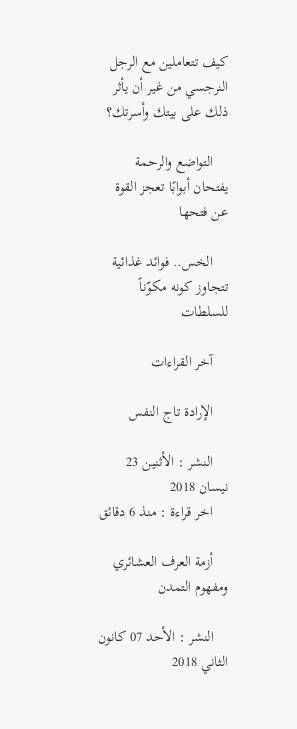كيف تتعاملين مع الرجل النرجسي من غير أن يأثر ذلك على بيتك وأسرتك؟

    التواضع والرحمة يفتحان أبوابًا تعجز القوة عن فتحها

    الخس.. فوائد غذائية تتجاوز كونه مكوّناً للسلطات

    آخر القراءات

    الإرادة تاج النفس

    النشر : الأثنين 23 نيسان 2018
    اخر قراءة : منذ 6 دقائق

    أزمة العرف العشائري ومفهوم التمدن

    النشر : الأحد 07 كانون الثاني 2018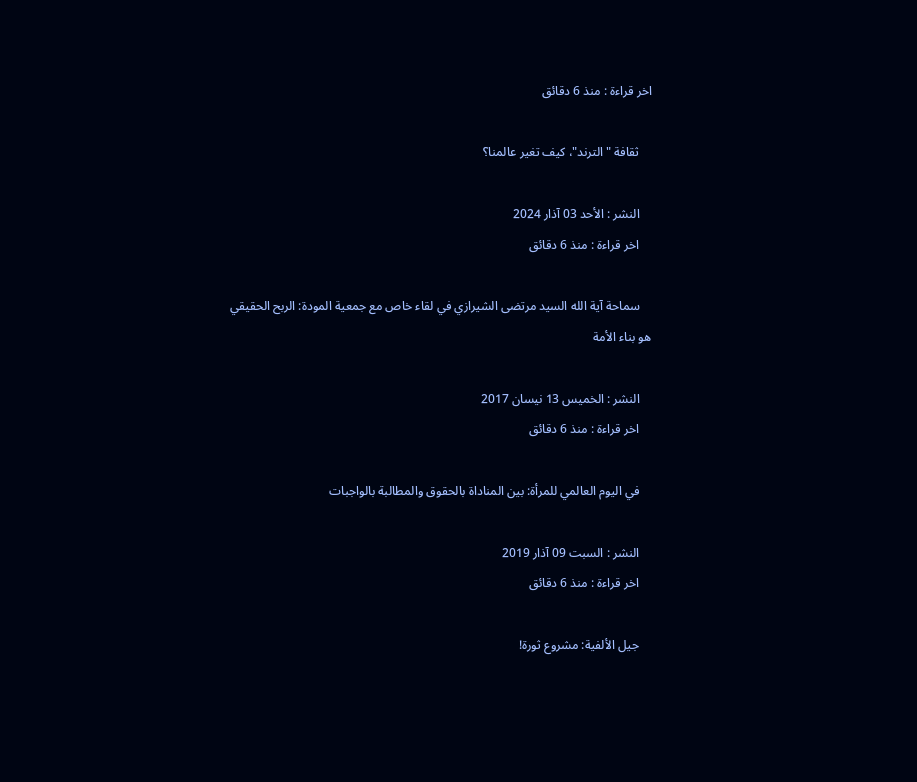اخر قراءة : منذ 6 دقائق

    ثقافة "الترند"، كيف تغير عالمنا؟

    النشر : الأحد 03 آذار 2024
    اخر قراءة : منذ 6 دقائق

    سماحة آية الله السيد مرتضى الشيرازي في لقاء خاص مع جمعية المودة: الربح الحقيقي هو بناء الأمة

    النشر : الخميس 13 نيسان 2017
    اخر قراءة : منذ 6 دقائق

    في اليوم العالمي للمرأة: بين المناداة بالحقوق والمطالبة بالواجبات

    النشر : السبت 09 آذار 2019
    اخر قراءة : منذ 6 دقائق

    جيل الألفية: مشروع ثورة!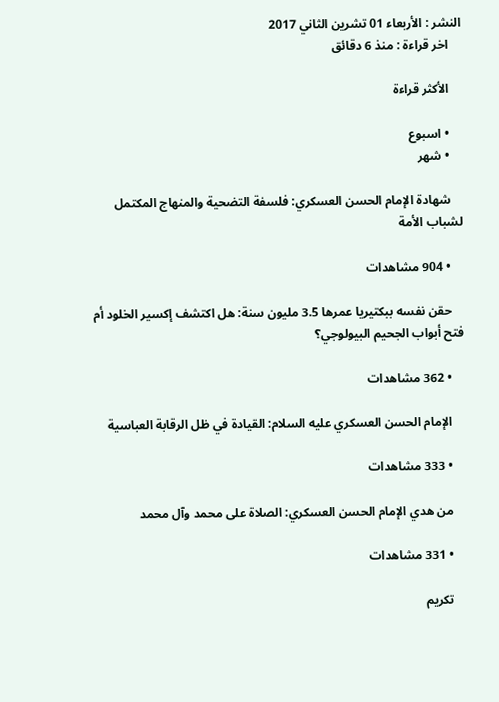النشر : الأربعاء 01 تشرين الثاني 2017
    اخر قراءة : منذ 6 دقائق

    الأكثر قراءة

    • اسبوع
    • شهر

    شهادة الإمام الحسن العسكري: فلسفة التضحية والمنهاج المكتمل لشباب الأمة

    • 904 مشاهدات

    حقن نفسه ببكتيريا عمرها 3.5 مليون سنة: هل اكتشف إكسير الخلود أم فتح أبواب الجحيم البيولوجي؟

    • 362 مشاهدات

    الإمام الحسن العسكري عليه السلام: القيادة في ظل الرقابة العباسية

    • 333 مشاهدات

    من هدي الإمام الحسن العسكري: الصلاة على محمد وآل محمد

    • 331 مشاهدات

    تكريم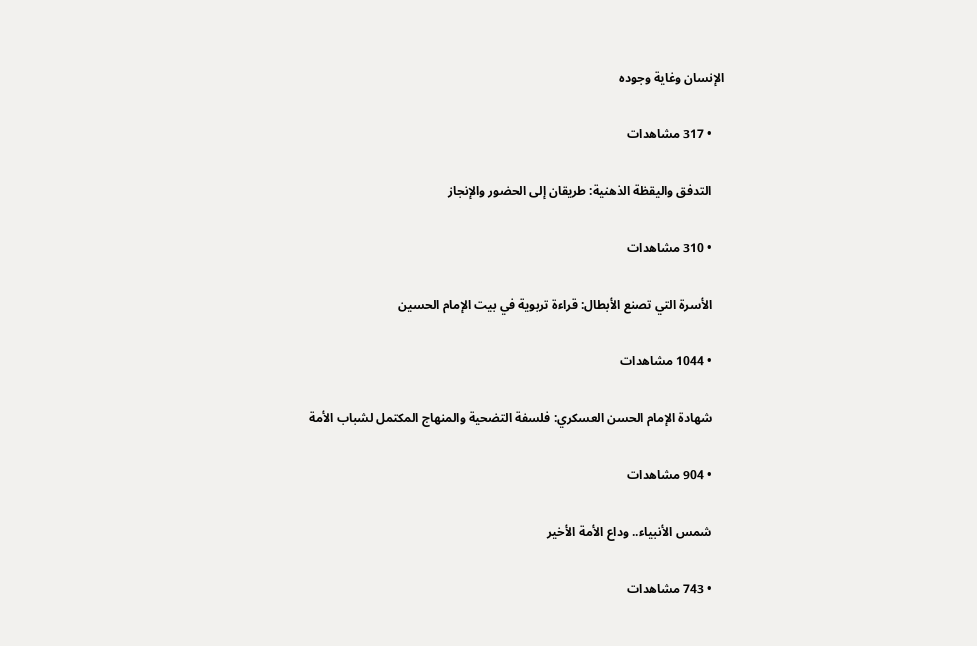الإنسان وغاية وجوده

    • 317 مشاهدات

    التدفق واليقظة الذهنية: طريقان إلى الحضور والإنجاز

    • 310 مشاهدات

    الأسرة التي تصنع الأبطال: قراءة تربوية في بيت الإمام الحسين

    • 1044 مشاهدات

    شهادة الإمام الحسن العسكري: فلسفة التضحية والمنهاج المكتمل لشباب الأمة

    • 904 مشاهدات

    شمس الأنبياء.. وداع الأمة الأخير

    • 743 مشاهدات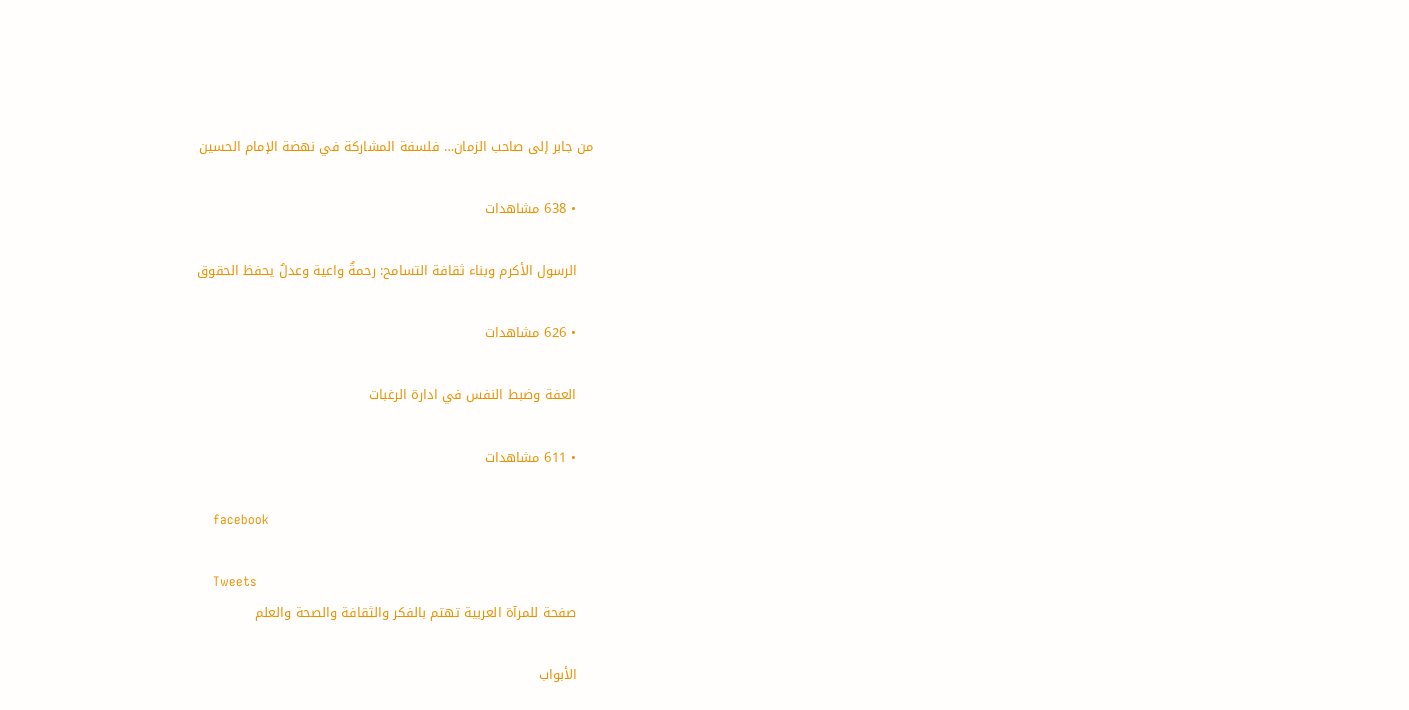من جابر إلى صاحب الزمان… فلسفة المشاركة في نهضة الإمام الحسين

    • 638 مشاهدات

    الرسول الأكرم وبناء ثقافة التسامح: رحمةٌ واعية وعدلٌ يحفظ الحقوق

    • 626 مشاهدات

    العفة وضبط النفس في ادارة الرغبات

    • 611 مشاهدات

    facebook

    Tweets
    صفحة للمرآة العربية تهتم بالفكر والثقافة والصحة والعلم

    الأبواب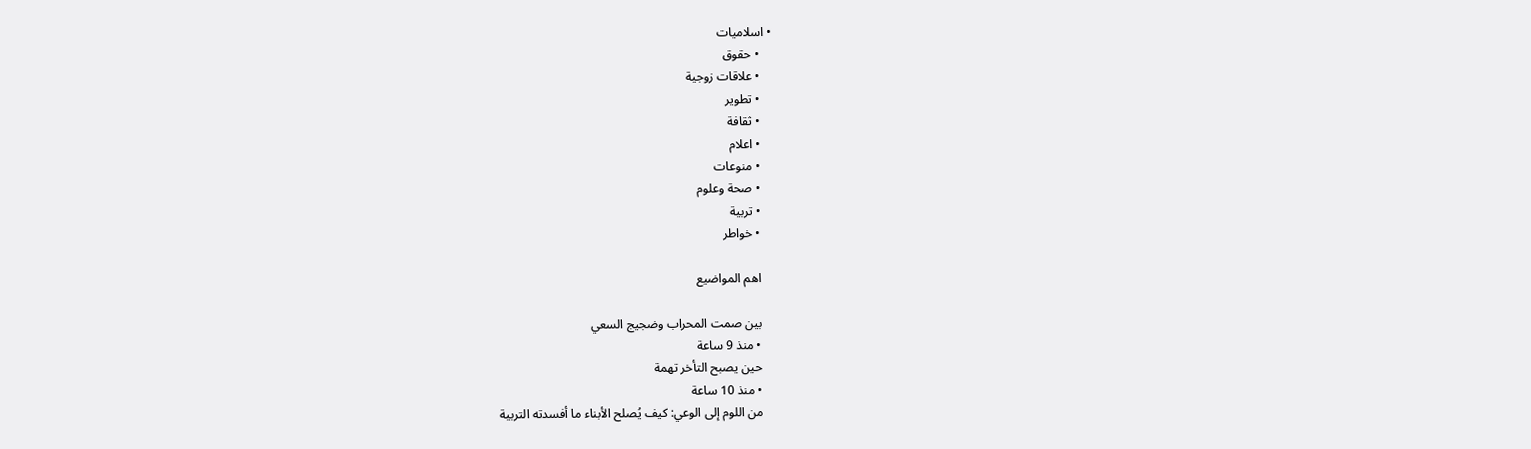• اسلاميات
    • حقوق
    • علاقات زوجية
    • تطوير
    • ثقافة
    • اعلام
    • منوعات
    • صحة وعلوم
    • تربية
    • خواطر

    اهم المواضيع

    بين صمت المحراب وضجيج السعي
    • منذ 9 ساعة
    حين يصبح التأخر تهمة
    • منذ 10 ساعة
    من اللوم إلى الوعي: كيف يُصلح الأبناء ما أفسدته التربية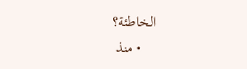الخاطئة؟
    • منذ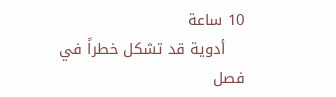10 ساعة
    أدوية قد تشكل خطراً في فصل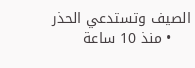الصيف وتستدعي الحذر
    • منذ 10 ساعة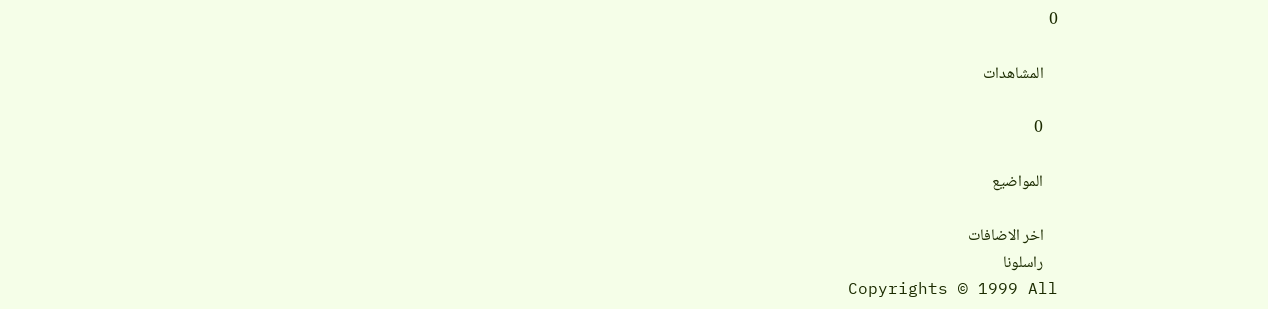0

    المشاهدات

    0

    المواضيع

    اخر الاضافات
    راسلونا
    Copyrights © 1999 All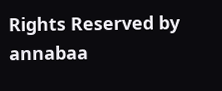Rights Reserved by annabaa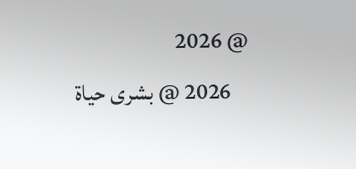@ 2026
    2026 @ بشرى حياة